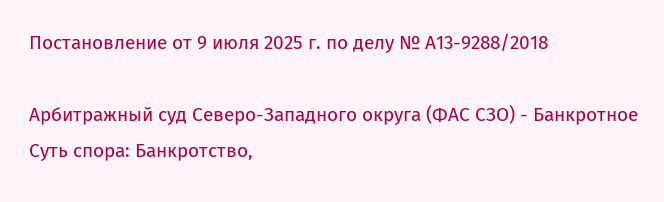Постановление от 9 июля 2025 г. по делу № А13-9288/2018

Арбитражный суд Северо-Западного округа (ФАС СЗО) - Банкротное
Суть спора: Банкротство,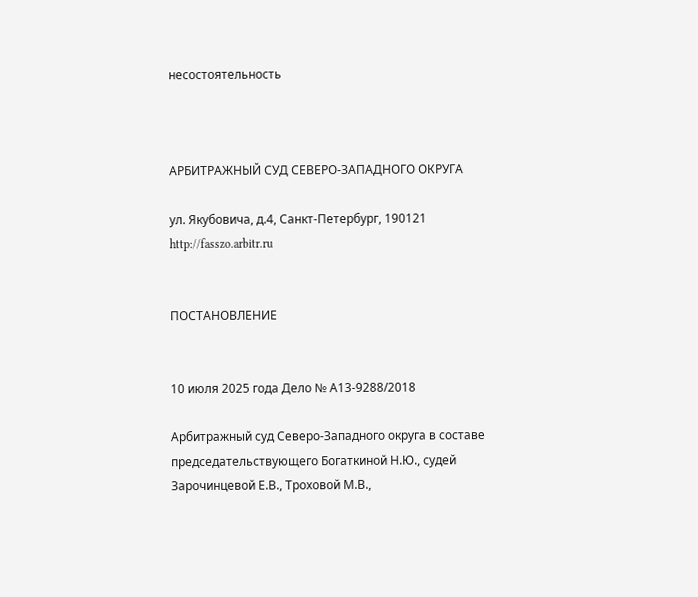несостоятельность



АРБИТРАЖНЫЙ СУД СЕВЕРО-ЗАПАДНОГО ОКРУГА

ул. Якубовича, д.4, Санкт-Петербург, 190121 http://fasszo.arbitr.ru


ПОСТАНОВЛЕНИЕ


10 июля 2025 года Дело № А13-9288/2018

Арбитражный суд Северо-Западного округа в составе председательствующего Богаткиной Н.Ю., судей Зарочинцевой Е.В., Троховой М.В.,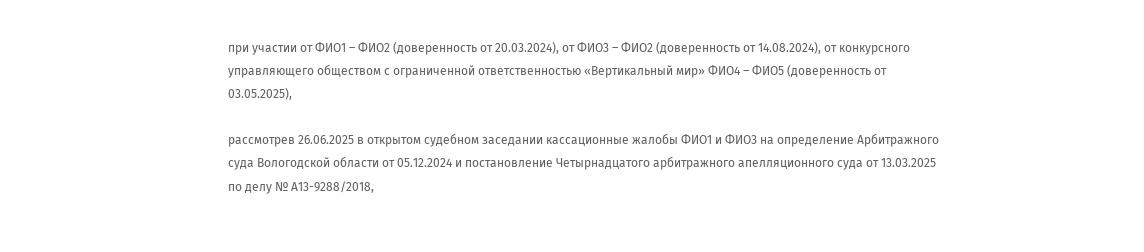при участии от ФИО1 – ФИО2 (доверенность от 20.03.2024), от ФИО3 – ФИО2 (доверенность от 14.08.2024), от конкурсного управляющего обществом с ограниченной ответственностью «Вертикальный мир» ФИО4 – ФИО5 (доверенность от 03.05.2025),

рассмотрев 26.06.2025 в открытом судебном заседании кассационные жалобы ФИО1 и ФИО3 на определение Арбитражного суда Вологодской области от 05.12.2024 и постановление Четырнадцатого арбитражного апелляционного суда от 13.03.2025 по делу № А13-9288/2018,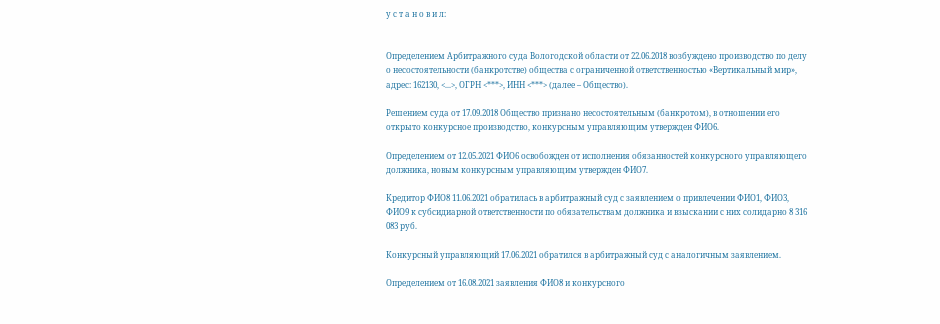у с т а н о в и л:


Определением Арбитражного суда Вологодской области от 22.06.2018 возбуждено производство по делу о несостоятельности (банкротстве) общества с ограниченной ответственностью «Вертикальный мир», адрес: 162130, <...>, ОГРН <***>, ИНН <***> (далее – Общество).

Решением суда от 17.09.2018 Общество признано несостоятельным (банкротом), в отношении его открыто конкурсное производство, конкурсным управляющим утвержден ФИО6.

Определением от 12.05.2021 ФИО6 освобожден от исполнения обязанностей конкурсного управляющего должника, новым конкурсным управляющим утвержден ФИО7.

Кредитор ФИО8 11.06.2021 обратилась в арбитражный суд с заявлением о привлечении ФИО1, ФИО3, ФИО9 к субсидиарной ответственности по обязательствам должника и взыскании с них солидарно 8 316 083 руб.

Конкурсный управляющий 17.06.2021 обратился в арбитражный суд с аналогичным заявлением.

Определением от 16.08.2021 заявления ФИО8 и конкурсного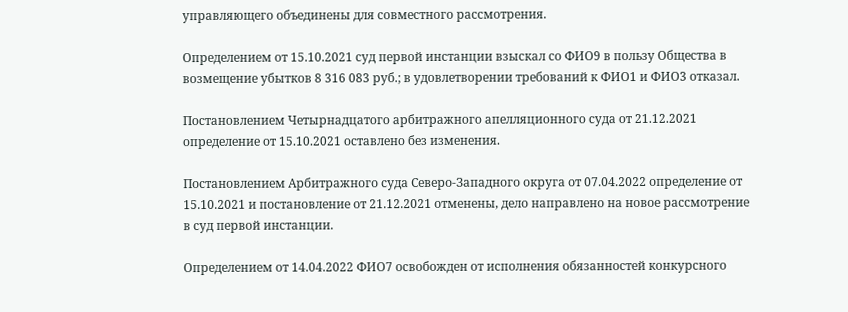управляющего объединены для совместного рассмотрения.

Определением от 15.10.2021 суд первой инстанции взыскал со ФИО9 в пользу Общества в возмещение убытков 8 316 083 руб.; в удовлетворении требований к ФИО1 и ФИО3 отказал.

Постановлением Четырнадцатого арбитражного апелляционного суда от 21.12.2021 определение от 15.10.2021 оставлено без изменения.

Постановлением Арбитражного суда Северо-Западного округа от 07.04.2022 определение от 15.10.2021 и постановление от 21.12.2021 отменены, дело направлено на новое рассмотрение в суд первой инстанции.

Определением от 14.04.2022 ФИО7 освобожден от исполнения обязанностей конкурсного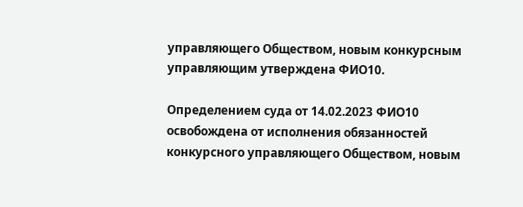управляющего Обществом, новым конкурсным управляющим утверждена ФИО10.

Определением суда от 14.02.2023 ФИО10 освобождена от исполнения обязанностей конкурсного управляющего Обществом, новым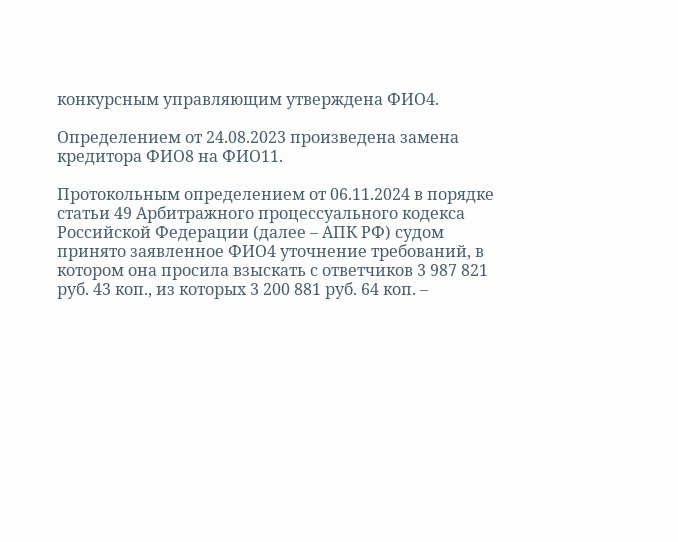конкурсным управляющим утверждена ФИО4.

Определением от 24.08.2023 произведена замена кредитора ФИО8 на ФИО11.

Протокольным определением от 06.11.2024 в порядке статьи 49 Арбитражного процессуального кодекса Российской Федерации (далее – АПК РФ) судом принято заявленное ФИО4 уточнение требований, в котором она просила взыскать с ответчиков 3 987 821 руб. 43 коп., из которых 3 200 881 руб. 64 коп. –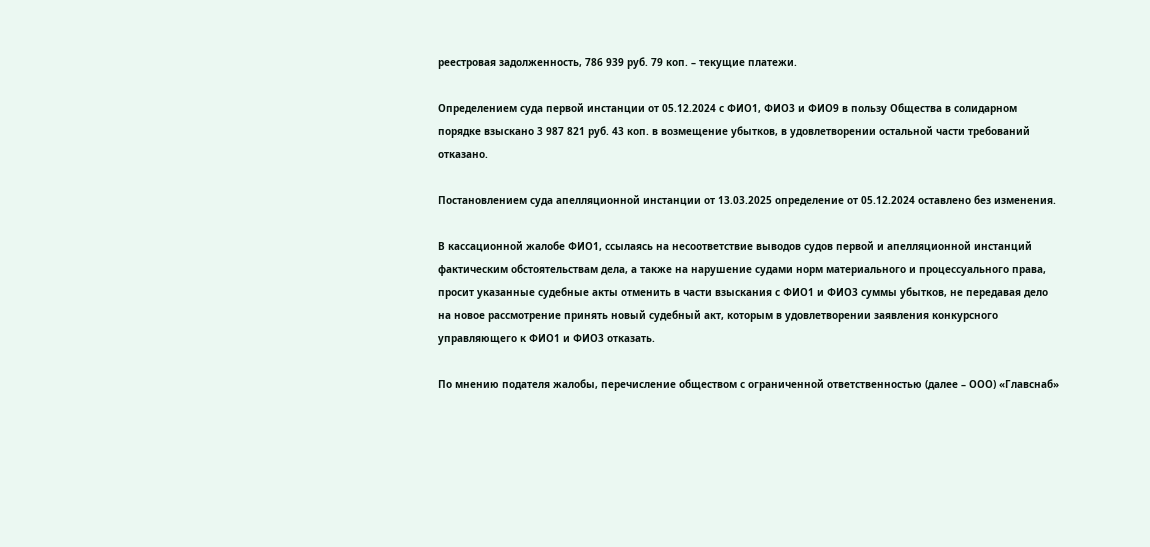реестровая задолженность, 786 939 руб. 79 коп. – текущие платежи.

Определением суда первой инстанции от 05.12.2024 с ФИО1, ФИО3 и ФИО9 в пользу Общества в солидарном порядке взыскано 3 987 821 руб. 43 коп. в возмещение убытков, в удовлетворении остальной части требований отказано.

Постановлением суда апелляционной инстанции от 13.03.2025 определение от 05.12.2024 оставлено без изменения.

В кассационной жалобе ФИО1, ссылаясь на несоответствие выводов судов первой и апелляционной инстанций фактическим обстоятельствам дела, а также на нарушение судами норм материального и процессуального права, просит указанные судебные акты отменить в части взыскания с ФИО1 и ФИО3 суммы убытков, не передавая дело на новое рассмотрение принять новый судебный акт, которым в удовлетворении заявления конкурсного управляющего к ФИО1 и ФИО3 отказать.

По мнению подателя жалобы, перечисление обществом с ограниченной ответственностью (далее – ООО) «Главснаб»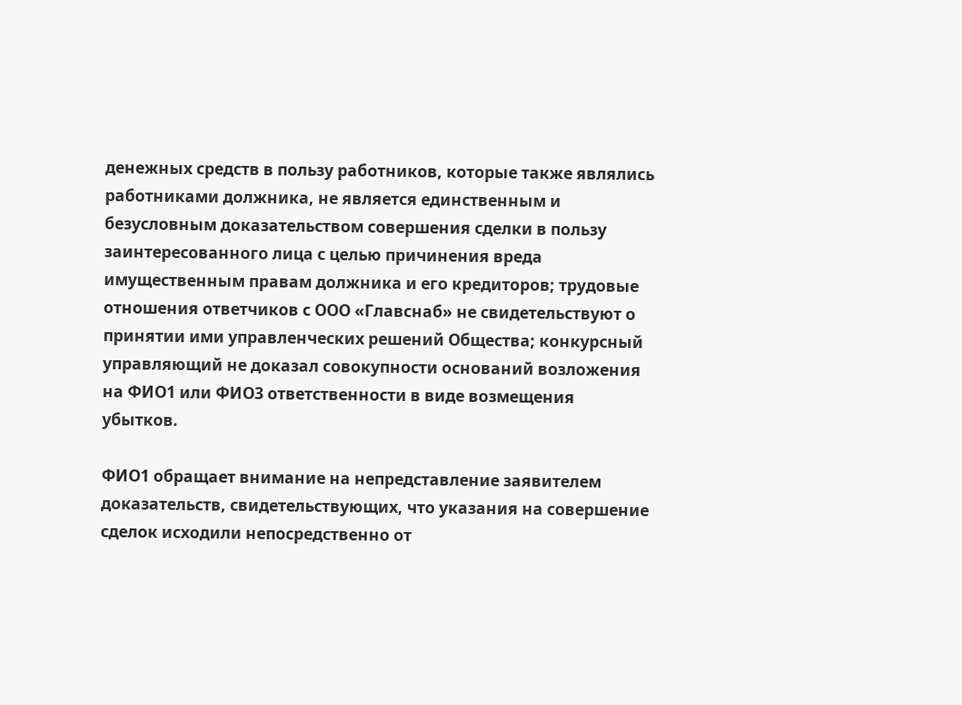денежных средств в пользу работников, которые также являлись работниками должника, не является единственным и безусловным доказательством совершения сделки в пользу заинтересованного лица с целью причинения вреда имущественным правам должника и его кредиторов; трудовые отношения ответчиков с ООО «Главснаб» не свидетельствуют о принятии ими управленческих решений Общества; конкурсный управляющий не доказал совокупности оснований возложения на ФИО1 или ФИО3 ответственности в виде возмещения убытков.

ФИО1 обращает внимание на непредставление заявителем доказательств, свидетельствующих, что указания на совершение сделок исходили непосредственно от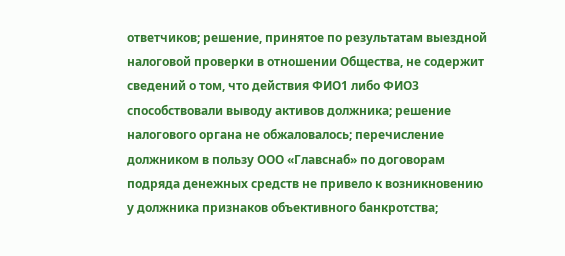ответчиков; решение, принятое по результатам выездной налоговой проверки в отношении Общества, не содержит сведений о том, что действия ФИО1 либо ФИО3 способствовали выводу активов должника; решение налогового органа не обжаловалось; перечисление должником в пользу ООО «Главснаб» по договорам подряда денежных средств не привело к возникновению у должника признаков объективного банкротства;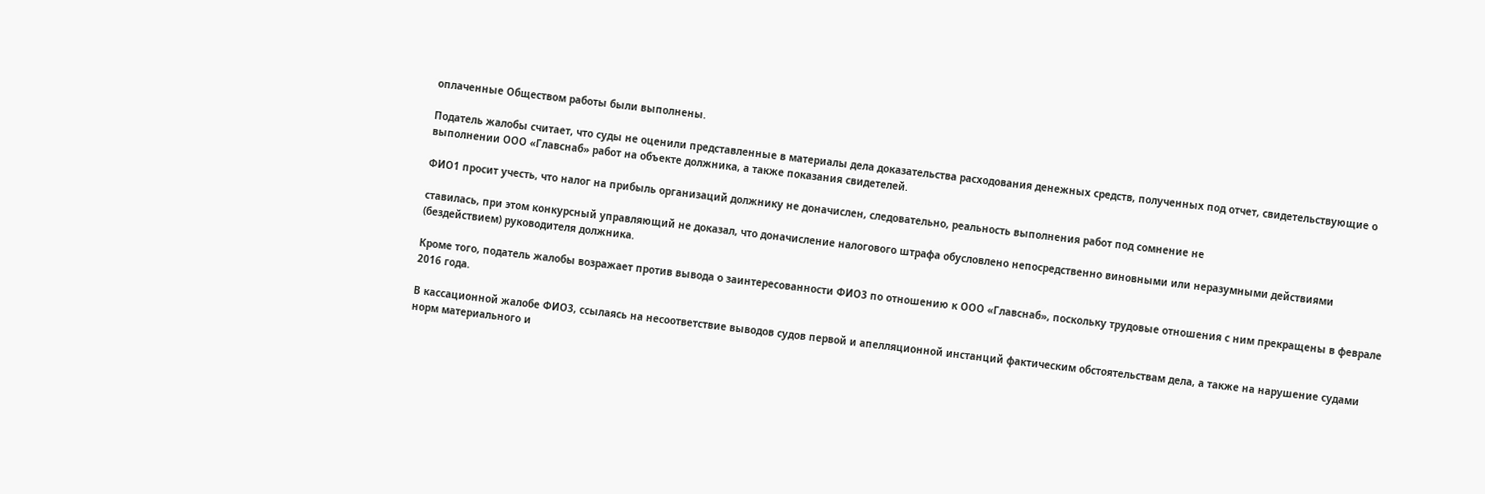оплаченные Обществом работы были выполнены.

Податель жалобы считает, что суды не оценили представленные в материалы дела доказательства расходования денежных средств, полученных под отчет, свидетельствующие о выполнении ООО «Главснаб» работ на объекте должника, а также показания свидетелей.

ФИО1 просит учесть, что налог на прибыль организаций должнику не доначислен, следовательно, реальность выполнения работ под сомнение не

ставилась, при этом конкурсный управляющий не доказал, что доначисление налогового штрафа обусловлено непосредственно виновными или неразумными действиями (бездействием) руководителя должника.

Кроме того, податель жалобы возражает против вывода о заинтересованности ФИО3 по отношению к ООО «Главснаб», поскольку трудовые отношения с ним прекращены в феврале 2016 года.

В кассационной жалобе ФИО3, ссылаясь на несоответствие выводов судов первой и апелляционной инстанций фактическим обстоятельствам дела, а также на нарушение судами норм материального и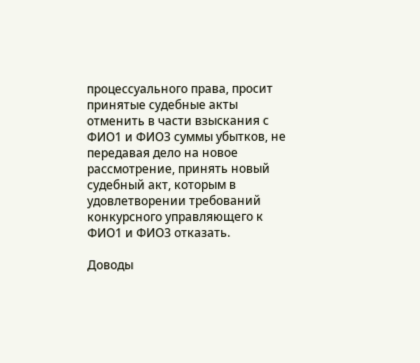процессуального права, просит принятые судебные акты отменить в части взыскания с ФИО1 и ФИО3 суммы убытков, не передавая дело на новое рассмотрение, принять новый судебный акт, которым в удовлетворении требований конкурсного управляющего к ФИО1 и ФИО3 отказать.

Доводы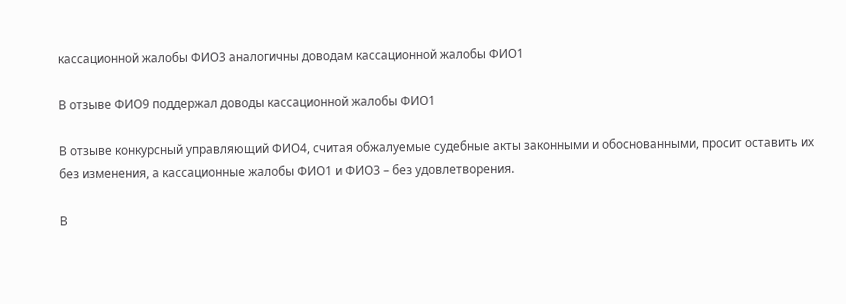кассационной жалобы ФИО3 аналогичны доводам кассационной жалобы ФИО1

В отзыве ФИО9 поддержал доводы кассационной жалобы ФИО1

В отзыве конкурсный управляющий ФИО4, считая обжалуемые судебные акты законными и обоснованными, просит оставить их без изменения, а кассационные жалобы ФИО1 и ФИО3 – без удовлетворения.

В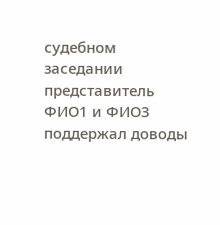судебном заседании представитель ФИО1 и ФИО3 поддержал доводы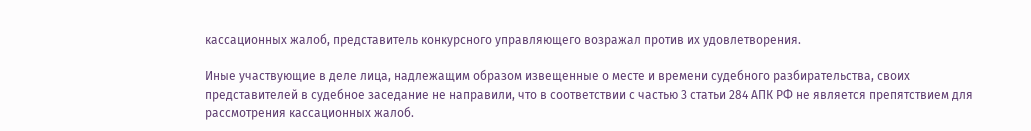кассационных жалоб, представитель конкурсного управляющего возражал против их удовлетворения.

Иные участвующие в деле лица, надлежащим образом извещенные о месте и времени судебного разбирательства, своих представителей в судебное заседание не направили, что в соответствии с частью 3 статьи 284 АПК РФ не является препятствием для рассмотрения кассационных жалоб.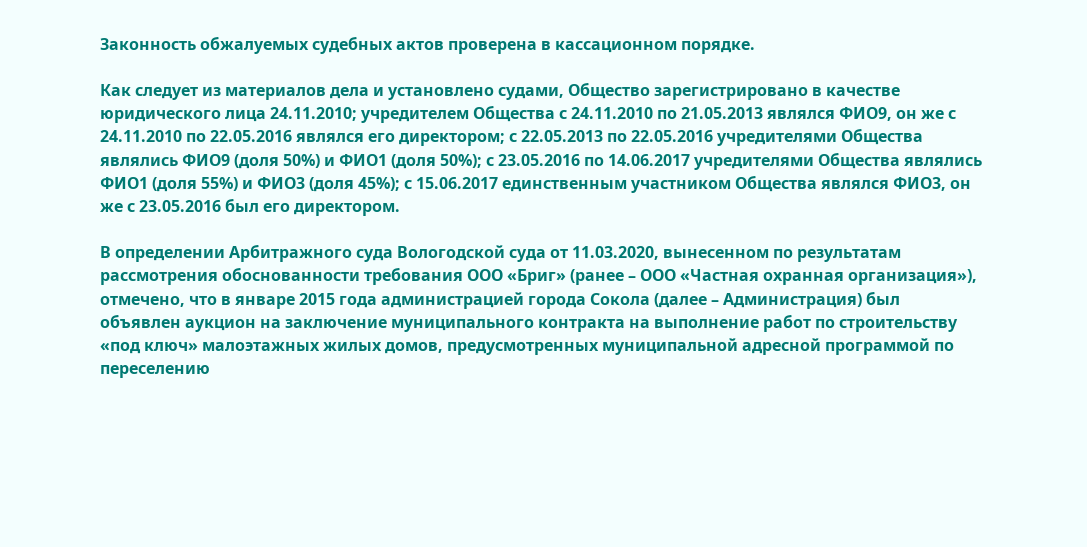Законность обжалуемых судебных актов проверена в кассационном порядке.

Как следует из материалов дела и установлено судами, Общество зарегистрировано в качестве юридического лица 24.11.2010; учредителем Общества с 24.11.2010 по 21.05.2013 являлся ФИО9, он же с 24.11.2010 по 22.05.2016 являлся его директором; с 22.05.2013 по 22.05.2016 учредителями Общества являлись ФИО9 (доля 50%) и ФИО1 (доля 50%); с 23.05.2016 по 14.06.2017 учредителями Общества являлись ФИО1 (доля 55%) и ФИО3 (доля 45%); с 15.06.2017 единственным участником Общества являлся ФИО3, он же с 23.05.2016 был его директором.

В определении Арбитражного суда Вологодской суда от 11.03.2020, вынесенном по результатам рассмотрения обоснованности требования ООО «Бриг» (ранее – ООО «Частная охранная организация»), отмечено, что в январе 2015 года администрацией города Сокола (далее – Администрация) был объявлен аукцион на заключение муниципального контракта на выполнение работ по строительству «под ключ» малоэтажных жилых домов, предусмотренных муниципальной адресной программой по переселению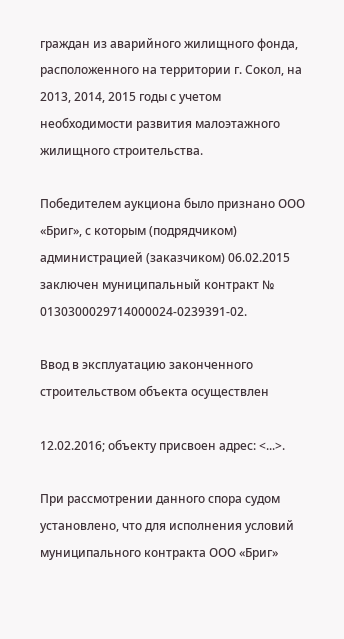граждан из аварийного жилищного фонда, расположенного на территории г. Сокол, на 2013, 2014, 2015 годы с учетом необходимости развития малоэтажного жилищного строительства.

Победителем аукциона было признано ООО «Бриг», с которым (подрядчиком) администрацией (заказчиком) 06.02.2015 заключен муниципальный контракт № 0130300029714000024-0239391-02.

Ввод в эксплуатацию законченного строительством объекта осуществлен

12.02.2016; объекту присвоен адрес: <...>.

При рассмотрении данного спора судом установлено, что для исполнения условий муниципального контракта ООО «Бриг»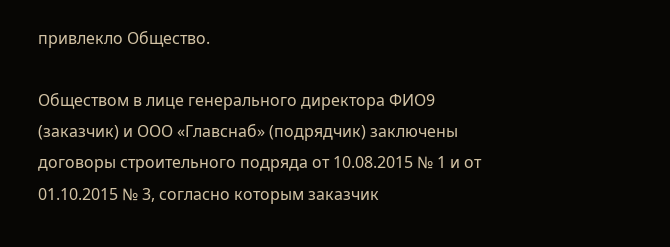привлекло Общество.

Обществом в лице генерального директора ФИО9 (заказчик) и ООО «Главснаб» (подрядчик) заключены договоры строительного подряда от 10.08.2015 № 1 и от 01.10.2015 № 3, согласно которым заказчик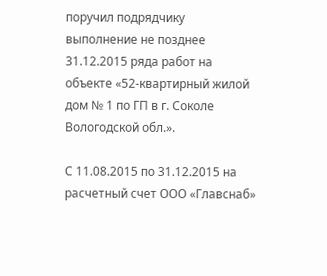поручил подрядчику выполнение не позднее 31.12.2015 ряда работ на объекте «52-квартирный жилой дом № 1 по ГП в г. Соколе Вологодской обл.».

С 11.08.2015 по 31.12.2015 на расчетный счет ООО «Главснаб»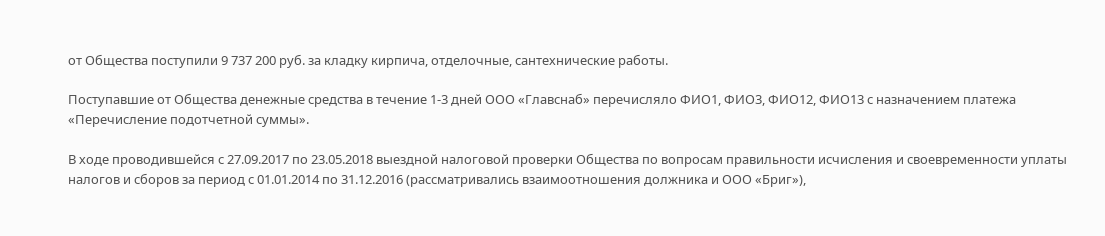от Общества поступили 9 737 200 руб. за кладку кирпича, отделочные, сантехнические работы.

Поступавшие от Общества денежные средства в течение 1-3 дней ООО «Главснаб» перечисляло ФИО1, ФИО3, ФИО12, ФИО13 с назначением платежа «Перечисление подотчетной суммы».

В ходе проводившейся с 27.09.2017 по 23.05.2018 выездной налоговой проверки Общества по вопросам правильности исчисления и своевременности уплаты налогов и сборов за период с 01.01.2014 по 31.12.2016 (рассматривались взаимоотношения должника и ООО «Бриг»),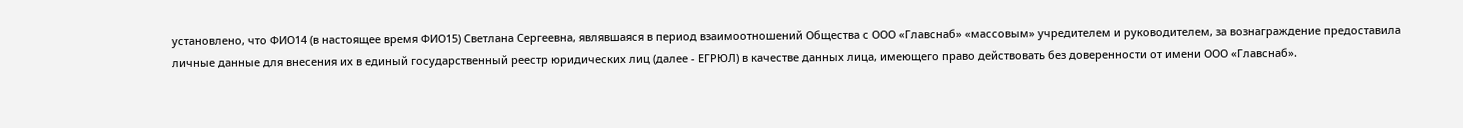установлено, что ФИО14 (в настоящее время ФИО15) Светлана Сергеевна, являвшаяся в период взаимоотношений Общества с ООО «Главснаб» «массовым» учредителем и руководителем, за вознаграждение предоставила личные данные для внесения их в единый государственный реестр юридических лиц (далее - ЕГРЮЛ) в качестве данных лица, имеющего право действовать без доверенности от имени ООО «Главснаб».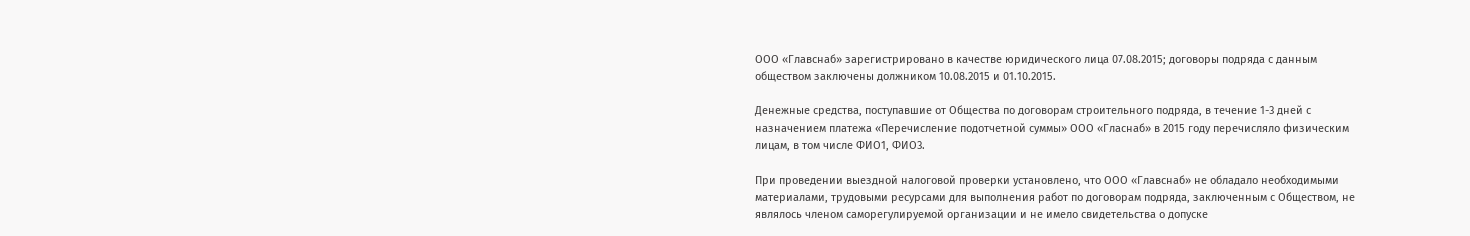ООО «Главснаб» зарегистрировано в качестве юридического лица 07.08.2015; договоры подряда с данным обществом заключены должником 10.08.2015 и 01.10.2015.

Денежные средства, поступавшие от Общества по договорам строительного подряда, в течение 1-3 дней с назначением платежа «Перечисление подотчетной суммы» ООО «Гласнаб» в 2015 году перечисляло физическим лицам, в том числе ФИО1, ФИО3.

При проведении выездной налоговой проверки установлено, что ООО «Главснаб» не обладало необходимыми материалами, трудовыми ресурсами для выполнения работ по договорам подряда, заключенным с Обществом, не являлось членом саморегулируемой организации и не имело свидетельства о допуске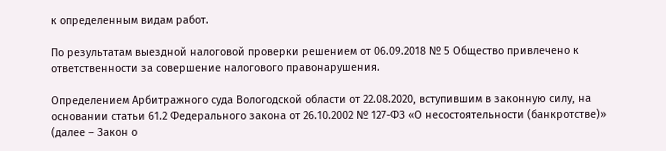к определенным видам работ.

По результатам выездной налоговой проверки решением от 06.09.2018 № 5 Общество привлечено к ответственности за совершение налогового правонарушения.

Определением Арбитражного суда Вологодской области от 22.08.2020, вступившим в законную силу, на основании статьи 61.2 Федерального закона от 26.10.2002 № 127-ФЗ «О несостоятельности (банкротстве)» (далее – Закон о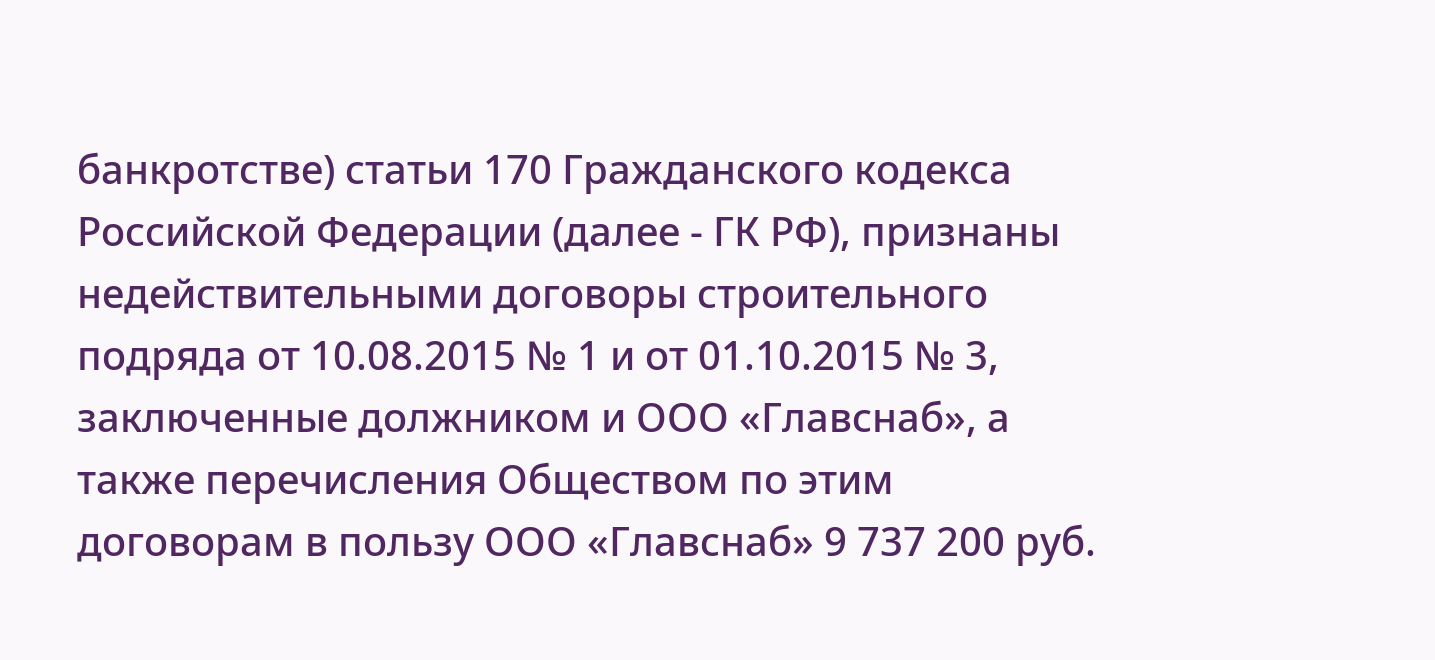банкротстве) статьи 170 Гражданского кодекса Российской Федерации (далее - ГК РФ), признаны недействительными договоры строительного подряда от 10.08.2015 № 1 и от 01.10.2015 № 3, заключенные должником и ООО «Главснаб», а также перечисления Обществом по этим договорам в пользу ООО «Главснаб» 9 737 200 руб.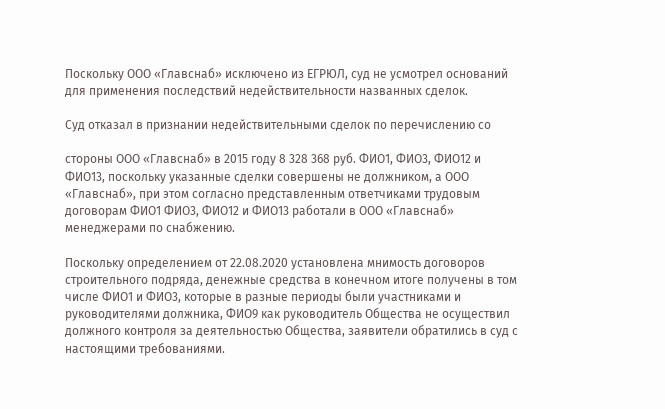Поскольку ООО «Главснаб» исключено из ЕГРЮЛ, суд не усмотрел оснований для применения последствий недействительности названных сделок.

Суд отказал в признании недействительными сделок по перечислению со

стороны ООО «Главснаб» в 2015 году 8 328 368 руб. ФИО1, ФИО3, ФИО12 и ФИО13, поскольку указанные сделки совершены не должником, а ООО «Главснаб», при этом согласно представленным ответчиками трудовым договорам ФИО1 ФИО3, ФИО12 и ФИО13 работали в ООО «Главснаб» менеджерами по снабжению.

Поскольку определением от 22.08.2020 установлена мнимость договоров строительного подряда, денежные средства в конечном итоге получены в том числе ФИО1 и ФИО3, которые в разные периоды были участниками и руководителями должника, ФИО9 как руководитель Общества не осуществил должного контроля за деятельностью Общества, заявители обратились в суд с настоящими требованиями.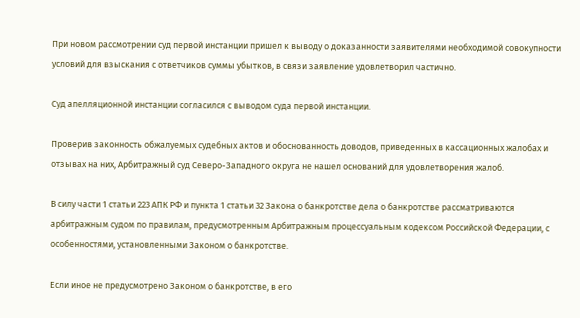При новом рассмотрении суд первой инстанции пришел к выводу о доказанности заявителями необходимой совокупности условий для взыскания с ответчиков суммы убытков, в связи заявление удовлетворил частично.

Суд апелляционной инстанции согласился с выводом суда первой инстанции.

Проверив законность обжалуемых судебных актов и обоснованность доводов, приведенных в кассационных жалобах и отзывах на них, Арбитражный суд Северо-Западного округа не нашел оснований для удовлетворения жалоб.

В силу части 1 статьи 223 АПК РФ и пункта 1 статьи 32 Закона о банкротстве дела о банкротстве рассматриваются арбитражным судом по правилам, предусмотренным Арбитражным процессуальным кодексом Российской Федерации, с особенностями, установленными Законом о банкротстве.

Если иное не предусмотрено Законом о банкротстве, в его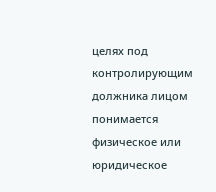целях под контролирующим должника лицом понимается физическое или юридическое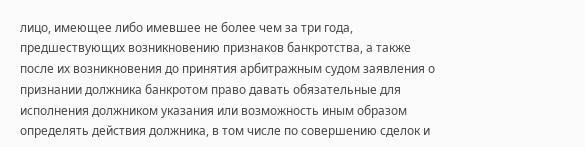лицо, имеющее либо имевшее не более чем за три года, предшествующих возникновению признаков банкротства, а также после их возникновения до принятия арбитражным судом заявления о признании должника банкротом право давать обязательные для исполнения должником указания или возможность иным образом определять действия должника, в том числе по совершению сделок и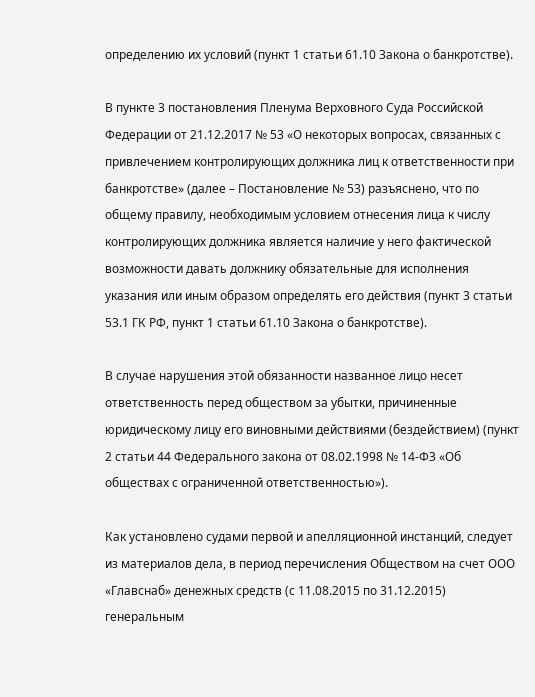определению их условий (пункт 1 статьи 61.10 Закона о банкротстве).

В пункте 3 постановления Пленума Верховного Суда Российской Федерации от 21.12.2017 № 53 «О некоторых вопросах, связанных с привлечением контролирующих должника лиц к ответственности при банкротстве» (далее – Постановление № 53) разъяснено, что по общему правилу, необходимым условием отнесения лица к числу контролирующих должника является наличие у него фактической возможности давать должнику обязательные для исполнения указания или иным образом определять его действия (пункт 3 статьи 53.1 ГК РФ, пункт 1 статьи 61.10 Закона о банкротстве).

В случае нарушения этой обязанности названное лицо несет ответственность перед обществом за убытки, причиненные юридическому лицу его виновными действиями (бездействием) (пункт 2 статьи 44 Федерального закона от 08.02.1998 № 14-ФЗ «Об обществах с ограниченной ответственностью»).

Как установлено судами первой и апелляционной инстанций, следует из материалов дела, в период перечисления Обществом на счет ООО «Главснаб» денежных средств (с 11.08.2015 по 31.12.2015) генеральным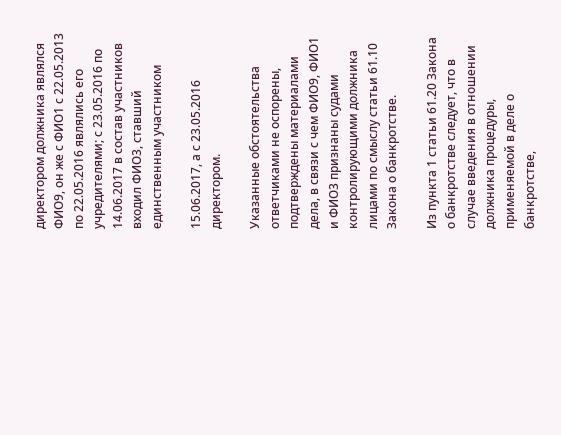директором должника являлся ФИО9, он же с ФИО1 с 22.05.2013 по 22.05.2016 являлись его учредителями; с 23.05.2016 по 14.06.2017 в состав участников входил ФИО3, ставший единственным участником

15.06.2017, а с 23.05.2016 директором.

Указанные обстоятельства ответчиками не оспорены, подтверждены материалами дела, в связи с чем ФИО9, ФИО1 и ФИО3 признаны судами контролирующими должника лицами по смыслу статьи 61.10 Закона о банкротстве.

Из пункта 1 статьи 61.20 Закона о банкротстве следует, что в случае введения в отношении должника процедуры, применяемой в деле о банкротстве,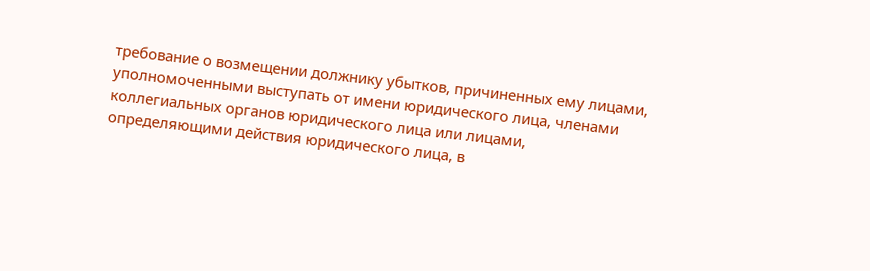требование о возмещении должнику убытков, причиненных ему лицами, уполномоченными выступать от имени юридического лица, членами коллегиальных органов юридического лица или лицами, определяющими действия юридического лица, в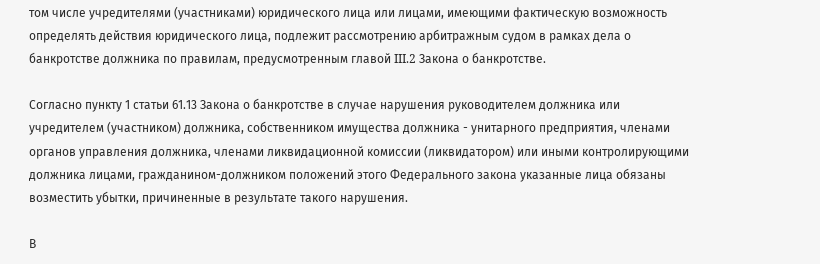том числе учредителями (участниками) юридического лица или лицами, имеющими фактическую возможность определять действия юридического лица, подлежит рассмотрению арбитражным судом в рамках дела о банкротстве должника по правилам, предусмотренным главой III.2 Закона о банкротстве.

Согласно пункту 1 статьи 61.13 Закона о банкротстве в случае нарушения руководителем должника или учредителем (участником) должника, собственником имущества должника - унитарного предприятия, членами органов управления должника, членами ликвидационной комиссии (ликвидатором) или иными контролирующими должника лицами, гражданином-должником положений этого Федерального закона указанные лица обязаны возместить убытки, причиненные в результате такого нарушения.

В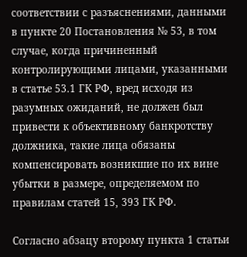соответствии с разъяснениями, данными в пункте 20 Постановления № 53, в том случае, когда причиненный контролирующими лицами, указанными в статье 53.1 ГК РФ, вред исходя из разумных ожиданий, не должен был привести к объективному банкротству должника, такие лица обязаны компенсировать возникшие по их вине убытки в размере, определяемом по правилам статей 15, 393 ГК РФ.

Согласно абзацу второму пункта 1 статьи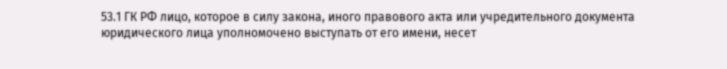53.1 ГК РФ лицо, которое в силу закона, иного правового акта или учредительного документа юридического лица уполномочено выступать от его имени, несет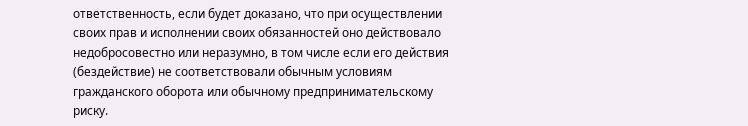ответственность, если будет доказано, что при осуществлении своих прав и исполнении своих обязанностей оно действовало недобросовестно или неразумно, в том числе если его действия (бездействие) не соответствовали обычным условиям гражданского оборота или обычному предпринимательскому риску.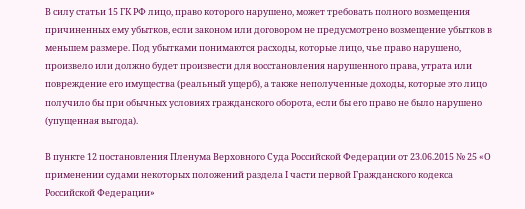В силу статьи 15 ГК РФ лицо, право которого нарушено, может требовать полного возмещения причиненных ему убытков, если законом или договором не предусмотрено возмещение убытков в меньшем размере. Под убытками понимаются расходы, которые лицо, чье право нарушено, произвело или должно будет произвести для восстановления нарушенного права, утрата или повреждение его имущества (реальный ущерб), а также неполученные доходы, которые это лицо получило бы при обычных условиях гражданского оборота, если бы его право не было нарушено (упущенная выгода).

В пункте 12 постановления Пленума Верховного Суда Российской Федерации от 23.06.2015 № 25 «О применении судами некоторых положений раздела I части первой Гражданского кодекса Российской Федерации»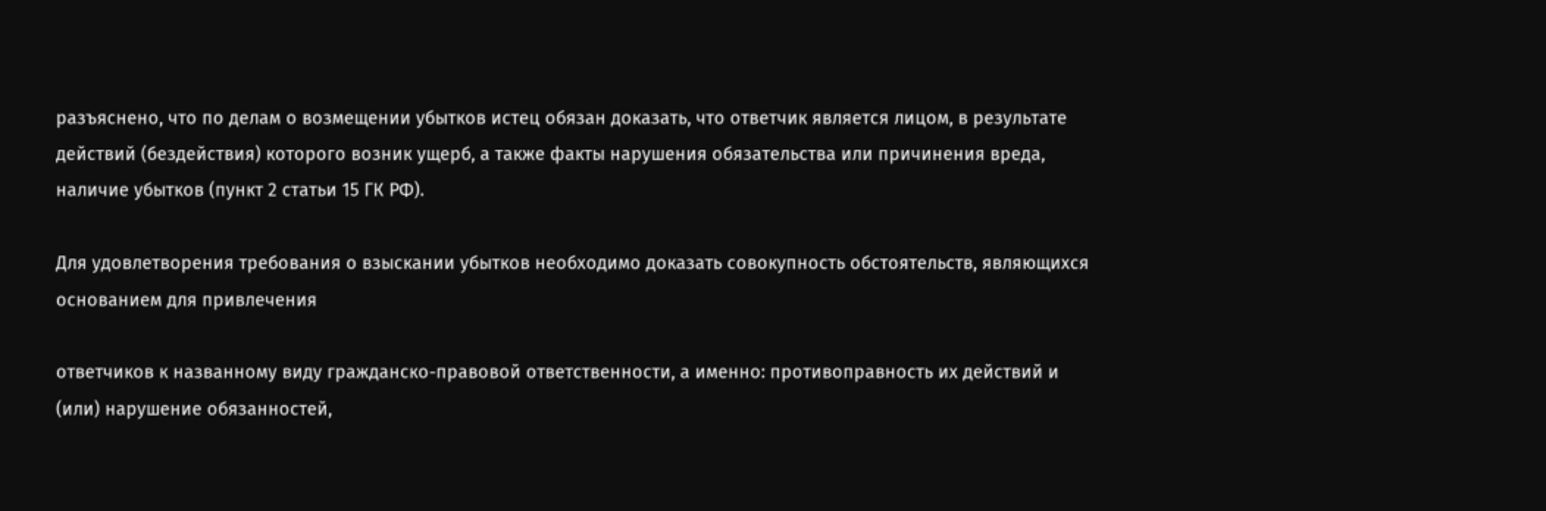разъяснено, что по делам о возмещении убытков истец обязан доказать, что ответчик является лицом, в результате действий (бездействия) которого возник ущерб, а также факты нарушения обязательства или причинения вреда, наличие убытков (пункт 2 статьи 15 ГК РФ).

Для удовлетворения требования о взыскании убытков необходимо доказать совокупность обстоятельств, являющихся основанием для привлечения

ответчиков к названному виду гражданско-правовой ответственности, а именно: противоправность их действий и (или) нарушение обязанностей,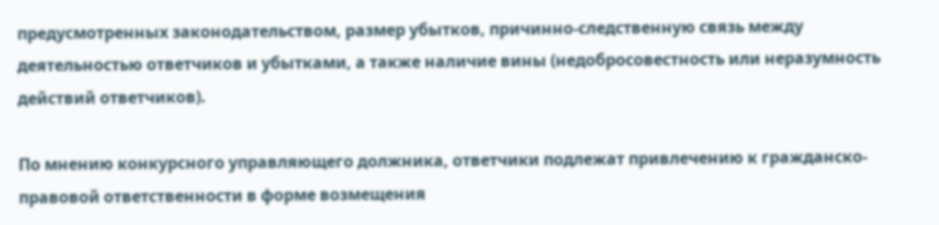предусмотренных законодательством, размер убытков, причинно-следственную связь между деятельностью ответчиков и убытками, а также наличие вины (недобросовестность или неразумность действий ответчиков).

По мнению конкурсного управляющего должника, ответчики подлежат привлечению к гражданско-правовой ответственности в форме возмещения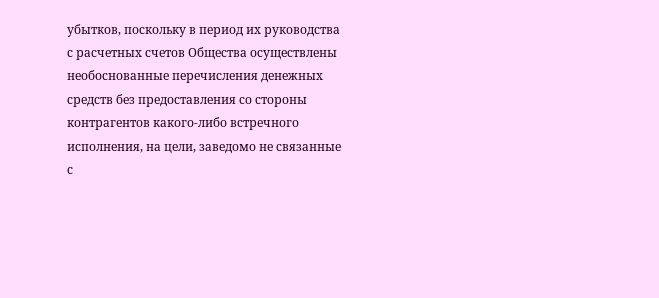убытков, поскольку в период их руководства с расчетных счетов Общества осуществлены необоснованные перечисления денежных средств без предоставления со стороны контрагентов какого-либо встречного исполнения, на цели, заведомо не связанные с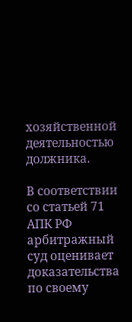хозяйственной деятельностью должника.

В соответствии со статьей 71 АПК РФ арбитражный суд оценивает доказательства по своему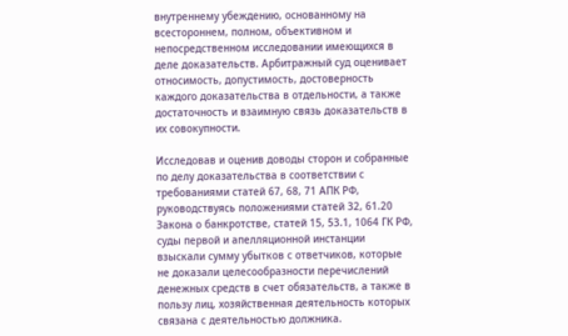внутреннему убеждению, основанному на всестороннем, полном, объективном и непосредственном исследовании имеющихся в деле доказательств. Арбитражный суд оценивает относимость, допустимость, достоверность каждого доказательства в отдельности, а также достаточность и взаимную связь доказательств в их совокупности.

Исследовав и оценив доводы сторон и собранные по делу доказательства в соответствии с требованиями статей 67, 68, 71 АПК РФ, руководствуясь положениями статей 32, 61.20 Закона о банкротстве, статей 15, 53.1, 1064 ГК РФ, суды первой и апелляционной инстанции взыскали сумму убытков с ответчиков, которые не доказали целесообразности перечислений денежных средств в счет обязательств, а также в пользу лиц, хозяйственная деятельность которых связана с деятельностью должника.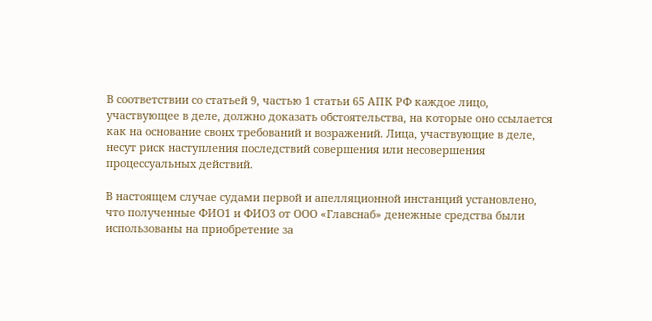В соответствии со статьей 9, частью 1 статьи 65 АПК РФ каждое лицо, участвующее в деле, должно доказать обстоятельства, на которые оно ссылается как на основание своих требований и возражений. Лица, участвующие в деле, несут риск наступления последствий совершения или несовершения процессуальных действий.

В настоящем случае судами первой и апелляционной инстанций установлено, что полученные ФИО1 и ФИО3 от ООО «Главснаб» денежные средства были использованы на приобретение за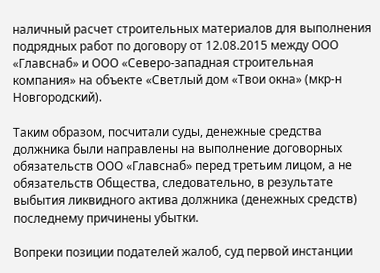наличный расчет строительных материалов для выполнения подрядных работ по договору от 12.08.2015 между ООО «Главснаб» и ООО «Северо-западная строительная компания» на объекте «Светлый дом «Твои окна» (мкр-н Новгородский).

Таким образом, посчитали суды, денежные средства должника были направлены на выполнение договорных обязательств ООО «Главснаб» перед третьим лицом, а не обязательств Общества, следовательно, в результате выбытия ликвидного актива должника (денежных средств) последнему причинены убытки.

Вопреки позиции подателей жалоб, суд первой инстанции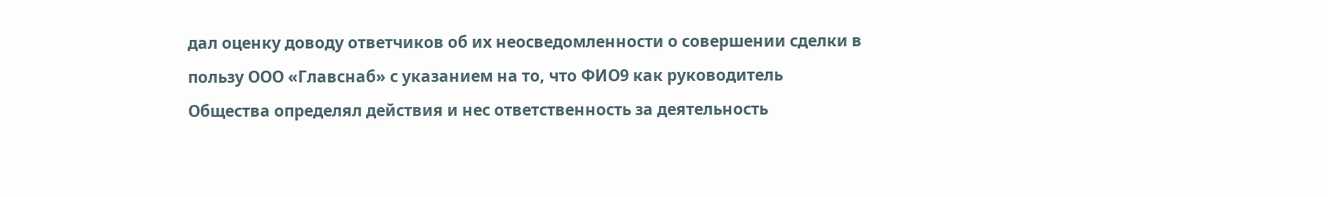дал оценку доводу ответчиков об их неосведомленности о совершении сделки в пользу ООО «Главснаб» с указанием на то, что ФИО9 как руководитель Общества определял действия и нес ответственность за деятельность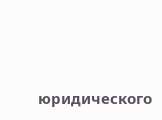юридического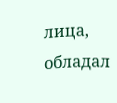лица, обладал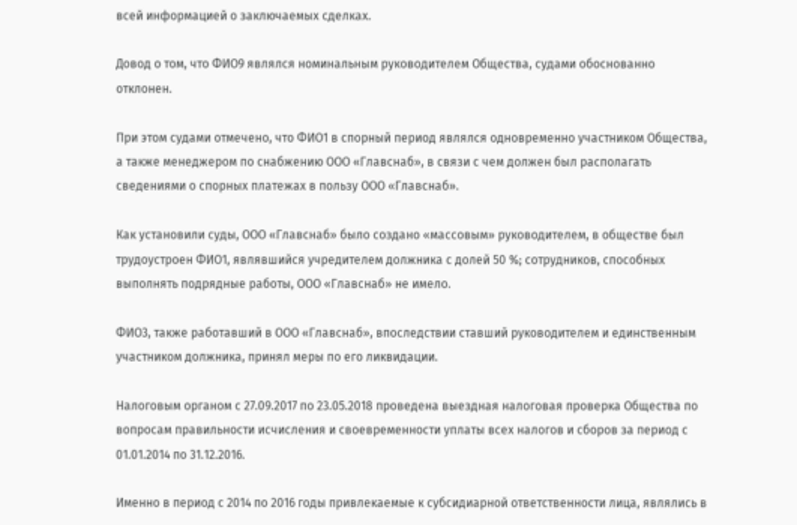всей информацией о заключаемых сделках.

Довод о том, что ФИО9 являлся номинальным руководителем Общества, судами обоснованно отклонен.

При этом судами отмечено, что ФИО1 в спорный период являлся одновременно участником Общества, а также менеджером по снабжению ООО «Главснаб», в связи с чем должен был располагать сведениями о спорных платежах в пользу ООО «Главснаб».

Как установили суды, ООО «Главснаб» было создано «массовым» руководителем, в обществе был трудоустроен ФИО1, являвшийся учредителем должника с долей 50 %; сотрудников, способных выполнять подрядные работы, ООО «Главснаб» не имело.

ФИО3, также работавший в ООО «Главснаб», впоследствии ставший руководителем и единственным участником должника, принял меры по его ликвидации.

Налоговым органом с 27.09.2017 по 23.05.2018 проведена выездная налоговая проверка Общества по вопросам правильности исчисления и своевременности уплаты всех налогов и сборов за период с 01.01.2014 по 31.12.2016.

Именно в период с 2014 по 2016 годы привлекаемые к субсидиарной ответственности лица, являлись в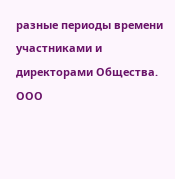разные периоды времени участниками и директорами Общества. ООО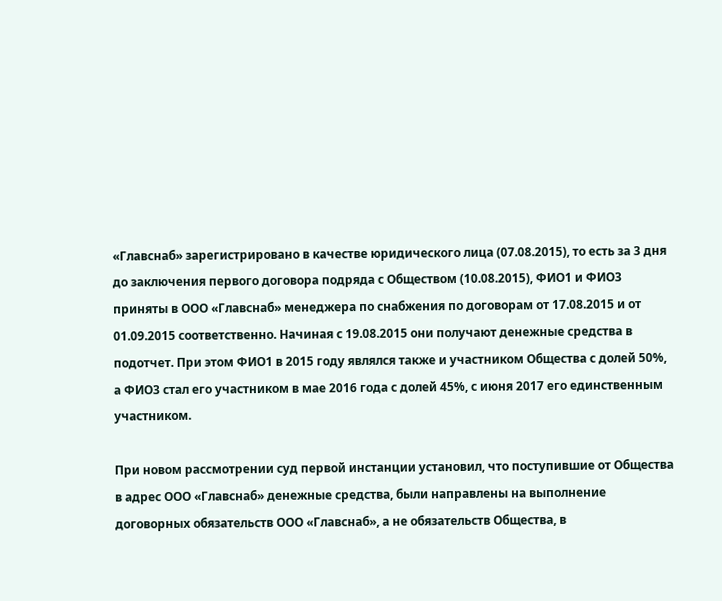«Главснаб» зарегистрировано в качестве юридического лица (07.08.2015), то есть за 3 дня до заключения первого договора подряда с Обществом (10.08.2015), ФИО1 и ФИО3 приняты в ООО «Главснаб» менеджера по снабжения по договорам от 17.08.2015 и от 01.09.2015 соответственно. Начиная с 19.08.2015 они получают денежные средства в подотчет. При этом ФИО1 в 2015 году являлся также и участником Общества с долей 50%, а ФИО3 стал его участником в мае 2016 года с долей 45%, с июня 2017 его единственным участником.

При новом рассмотрении суд первой инстанции установил, что поступившие от Общества в адрес ООО «Главснаб» денежные средства, были направлены на выполнение договорных обязательств ООО «Главснаб», а не обязательств Общества, в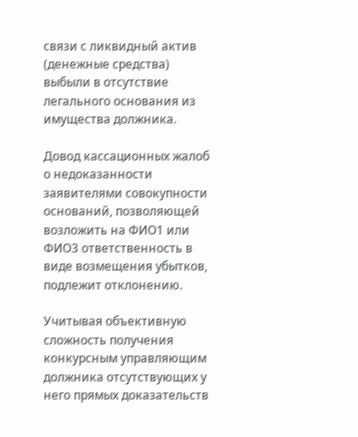связи с ликвидный актив (денежные средства) выбыли в отсутствие легального основания из имущества должника.

Довод кассационных жалоб о недоказанности заявителями совокупности оснований, позволяющей возложить на ФИО1 или ФИО3 ответственность в виде возмещения убытков, подлежит отклонению.

Учитывая объективную сложность получения конкурсным управляющим должника отсутствующих у него прямых доказательств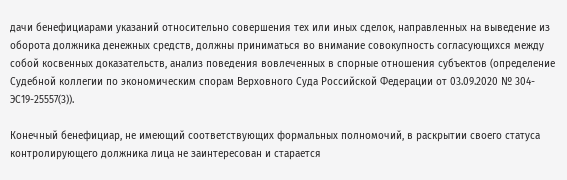дачи бенефициарами указаний относительно совершения тех или иных сделок, направленных на выведение из оборота должника денежных средств, должны приниматься во внимание совокупность согласующихся между собой косвенных доказательств, анализ поведения вовлеченных в спорные отношения субъектов (определение Судебной коллегии по экономическим спорам Верховного Суда Российской Федерации от 03.09.2020 № 304-ЭС19-25557(3)).

Конечный бенефициар, не имеющий соответствующих формальных полномочий, в раскрытии своего статуса контролирующего должника лица не заинтересован и старается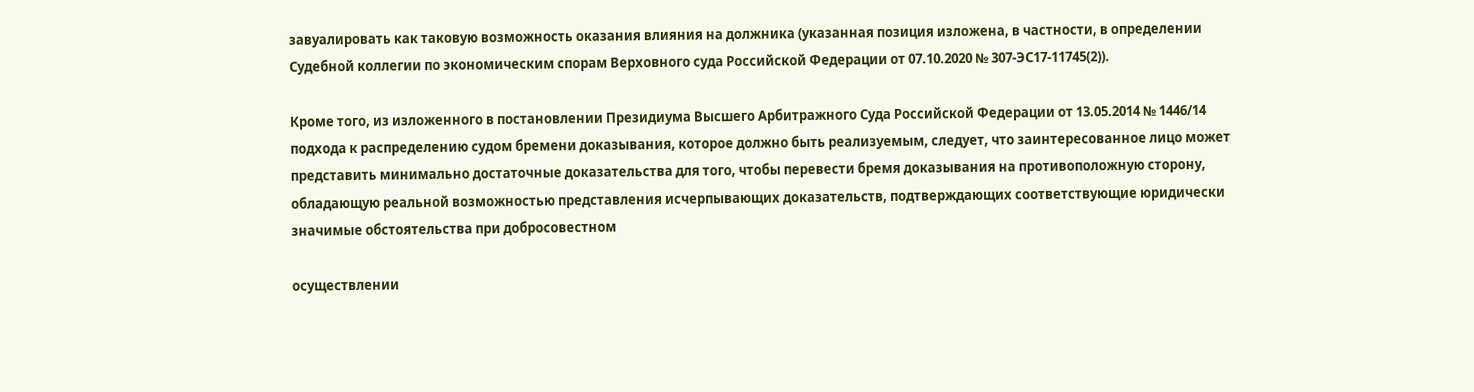завуалировать как таковую возможность оказания влияния на должника (указанная позиция изложена, в частности, в определении Судебной коллегии по экономическим спорам Верховного суда Российской Федерации от 07.10.2020 № 307-ЭС17-11745(2)).

Кроме того, из изложенного в постановлении Президиума Высшего Арбитражного Суда Российской Федерации от 13.05.2014 № 1446/14 подхода к распределению судом бремени доказывания, которое должно быть реализуемым, следует, что заинтересованное лицо может представить минимально достаточные доказательства для того, чтобы перевести бремя доказывания на противоположную сторону, обладающую реальной возможностью представления исчерпывающих доказательств, подтверждающих соответствующие юридически значимые обстоятельства при добросовестном

осуществлении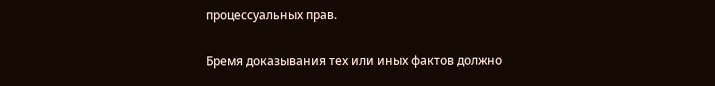процессуальных прав.

Бремя доказывания тех или иных фактов должно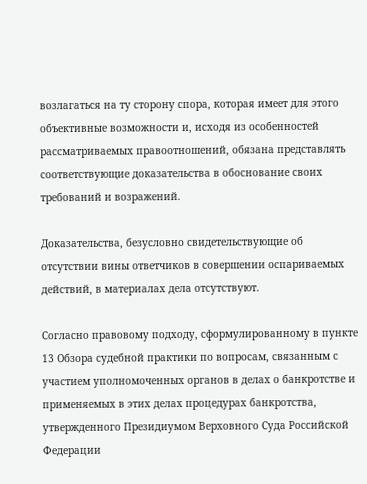возлагаться на ту сторону спора, которая имеет для этого объективные возможности и, исходя из особенностей рассматриваемых правоотношений, обязана представлять соответствующие доказательства в обоснование своих требований и возражений.

Доказательства, безусловно свидетельствующие об отсутствии вины ответчиков в совершении оспариваемых действий, в материалах дела отсутствуют.

Согласно правовому подходу, сформулированному в пункте 13 Обзора судебной практики по вопросам, связанным с участием уполномоченных органов в делах о банкротстве и применяемых в этих делах процедурах банкротства, утвержденного Президиумом Верховного Суда Российской Федерации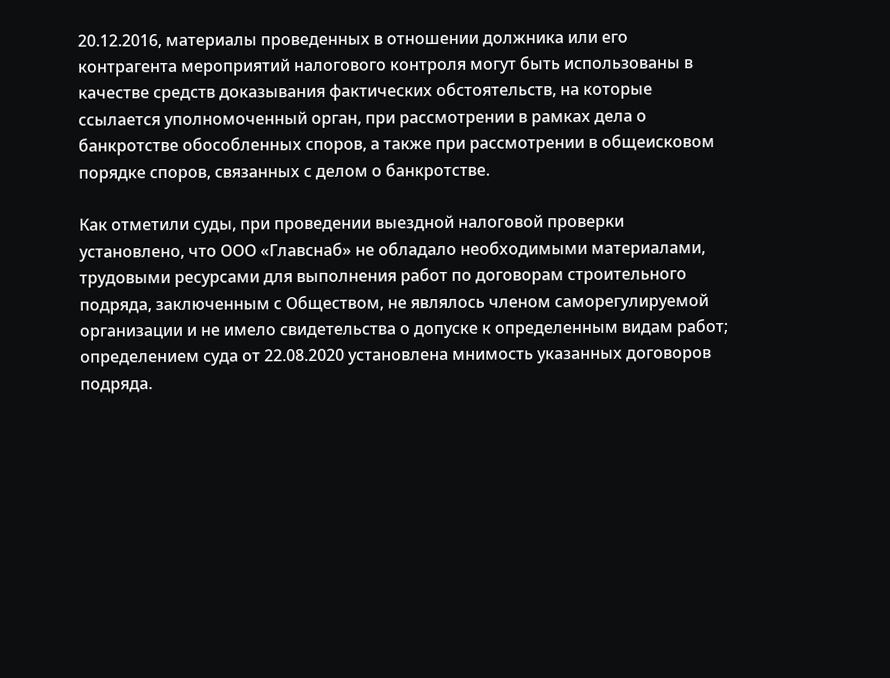20.12.2016, материалы проведенных в отношении должника или его контрагента мероприятий налогового контроля могут быть использованы в качестве средств доказывания фактических обстоятельств, на которые ссылается уполномоченный орган, при рассмотрении в рамках дела о банкротстве обособленных споров, а также при рассмотрении в общеисковом порядке споров, связанных с делом о банкротстве.

Как отметили суды, при проведении выездной налоговой проверки установлено, что ООО «Главснаб» не обладало необходимыми материалами, трудовыми ресурсами для выполнения работ по договорам строительного подряда, заключенным с Обществом, не являлось членом саморегулируемой организации и не имело свидетельства о допуске к определенным видам работ; определением суда от 22.08.2020 установлена мнимость указанных договоров подряда.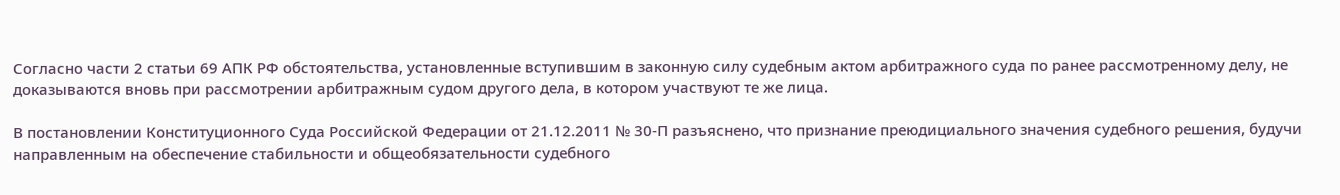Согласно части 2 статьи 69 АПК РФ обстоятельства, установленные вступившим в законную силу судебным актом арбитражного суда по ранее рассмотренному делу, не доказываются вновь при рассмотрении арбитражным судом другого дела, в котором участвуют те же лица.

В постановлении Конституционного Суда Российской Федерации от 21.12.2011 № 30-П разъяснено, что признание преюдициального значения судебного решения, будучи направленным на обеспечение стабильности и общеобязательности судебного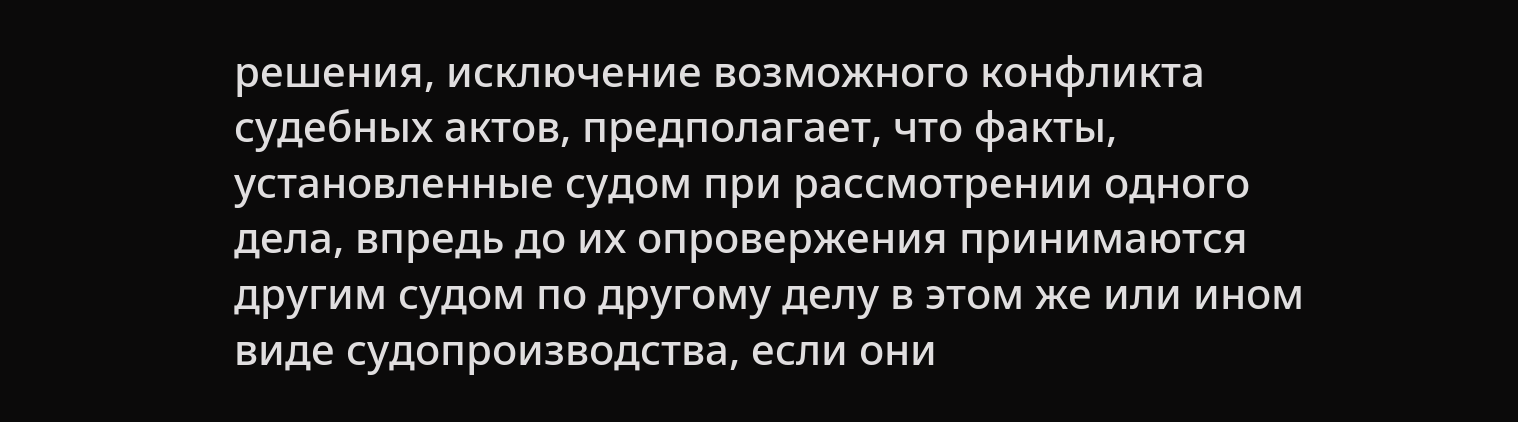решения, исключение возможного конфликта судебных актов, предполагает, что факты, установленные судом при рассмотрении одного дела, впредь до их опровержения принимаются другим судом по другому делу в этом же или ином виде судопроизводства, если они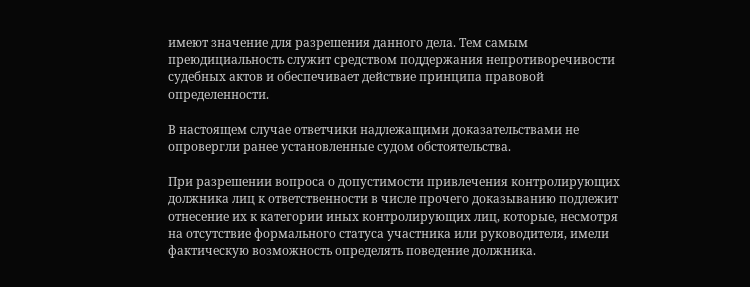имеют значение для разрешения данного дела. Тем самым преюдициальность служит средством поддержания непротиворечивости судебных актов и обеспечивает действие принципа правовой определенности.

В настоящем случае ответчики надлежащими доказательствами не опровергли ранее установленные судом обстоятельства.

При разрешении вопроса о допустимости привлечения контролирующих должника лиц к ответственности в числе прочего доказыванию подлежит отнесение их к категории иных контролирующих лиц, которые, несмотря на отсутствие формального статуса участника или руководителя, имели фактическую возможность определять поведение должника.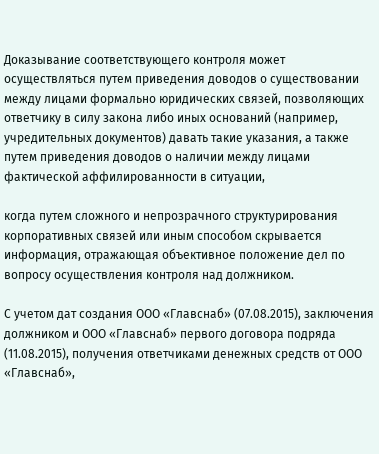Доказывание соответствующего контроля может осуществляться путем приведения доводов о существовании между лицами формально юридических связей, позволяющих ответчику в силу закона либо иных оснований (например, учредительных документов) давать такие указания, а также путем приведения доводов о наличии между лицами фактической аффилированности в ситуации,

когда путем сложного и непрозрачного структурирования корпоративных связей или иным способом скрывается информация, отражающая объективное положение дел по вопросу осуществления контроля над должником.

С учетом дат создания ООО «Главснаб» (07.08.2015), заключения должником и ООО «Главснаб» первого договора подряда (11.08.2015), получения ответчиками денежных средств от ООО «Главснаб»,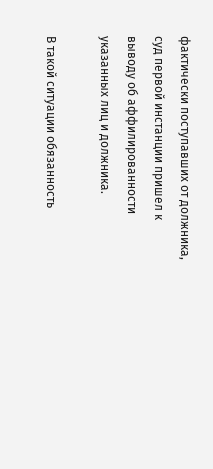фактически поступавших от должника, суд первой инстанции пришел к выводу об аффилированности указанных лиц и должника.

В такой ситуации обязанность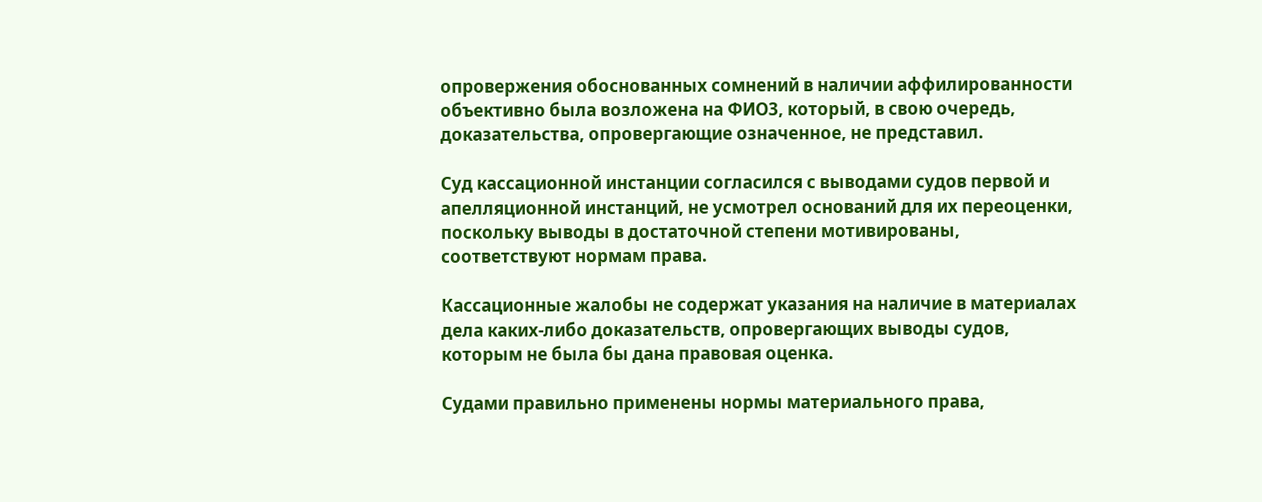опровержения обоснованных сомнений в наличии аффилированности объективно была возложена на ФИО3, который, в свою очередь, доказательства, опровергающие означенное, не представил.

Суд кассационной инстанции согласился с выводами судов первой и апелляционной инстанций, не усмотрел оснований для их переоценки, поскольку выводы в достаточной степени мотивированы, соответствуют нормам права.

Кассационные жалобы не содержат указания на наличие в материалах дела каких-либо доказательств, опровергающих выводы судов, которым не была бы дана правовая оценка.

Судами правильно применены нормы материального права,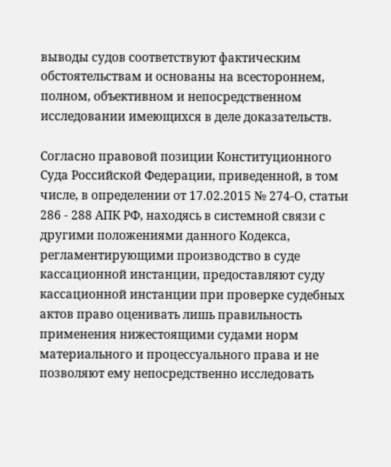выводы судов соответствуют фактическим обстоятельствам и основаны на всестороннем, полном, объективном и непосредственном исследовании имеющихся в деле доказательств.

Согласно правовой позиции Конституционного Суда Российской Федерации, приведенной, в том числе, в определении от 17.02.2015 № 274-О, статьи 286 - 288 АПК РФ, находясь в системной связи с другими положениями данного Кодекса, регламентирующими производство в суде кассационной инстанции, предоставляют суду кассационной инстанции при проверке судебных актов право оценивать лишь правильность применения нижестоящими судами норм материального и процессуального права и не позволяют ему непосредственно исследовать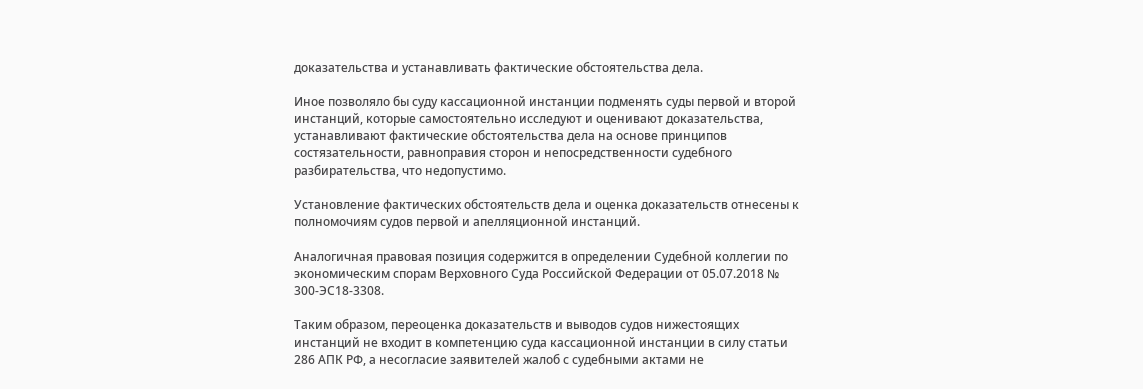доказательства и устанавливать фактические обстоятельства дела.

Иное позволяло бы суду кассационной инстанции подменять суды первой и второй инстанций, которые самостоятельно исследуют и оценивают доказательства, устанавливают фактические обстоятельства дела на основе принципов состязательности, равноправия сторон и непосредственности судебного разбирательства, что недопустимо.

Установление фактических обстоятельств дела и оценка доказательств отнесены к полномочиям судов первой и апелляционной инстанций.

Аналогичная правовая позиция содержится в определении Судебной коллегии по экономическим спорам Верховного Суда Российской Федерации от 05.07.2018 № 300-ЭС18-3308.

Таким образом, переоценка доказательств и выводов судов нижестоящих инстанций не входит в компетенцию суда кассационной инстанции в силу статьи 286 АПК РФ, а несогласие заявителей жалоб с судебными актами не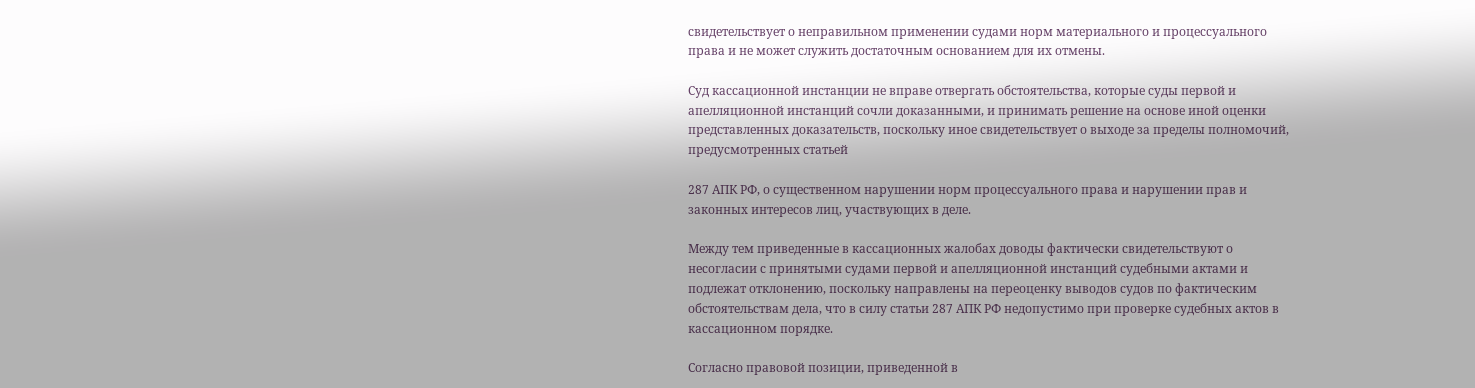свидетельствует о неправильном применении судами норм материального и процессуального права и не может служить достаточным основанием для их отмены.

Суд кассационной инстанции не вправе отвергать обстоятельства, которые суды первой и апелляционной инстанций сочли доказанными, и принимать решение на основе иной оценки представленных доказательств, поскольку иное свидетельствует о выходе за пределы полномочий, предусмотренных статьей

287 АПК РФ, о существенном нарушении норм процессуального права и нарушении прав и законных интересов лиц, участвующих в деле.

Между тем приведенные в кассационных жалобах доводы фактически свидетельствуют о несогласии с принятыми судами первой и апелляционной инстанций судебными актами и подлежат отклонению, поскольку направлены на переоценку выводов судов по фактическим обстоятельствам дела, что в силу статьи 287 АПК РФ недопустимо при проверке судебных актов в кассационном порядке.

Согласно правовой позиции, приведенной в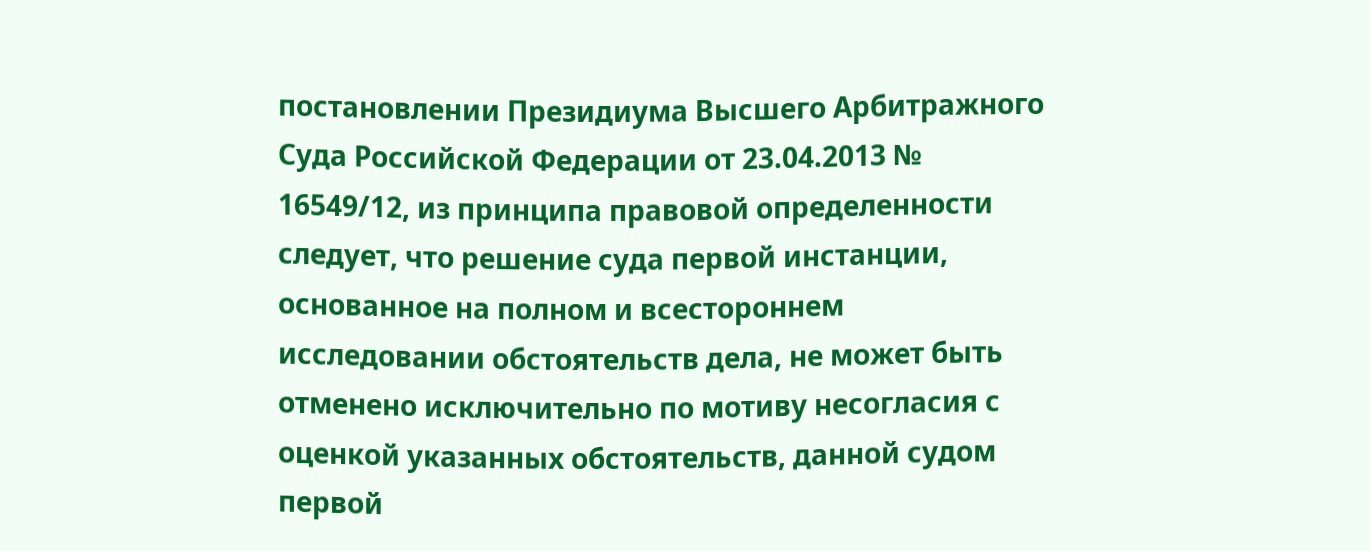постановлении Президиума Высшего Арбитражного Суда Российской Федерации от 23.04.2013 № 16549/12, из принципа правовой определенности следует, что решение суда первой инстанции, основанное на полном и всестороннем исследовании обстоятельств дела, не может быть отменено исключительно по мотиву несогласия с оценкой указанных обстоятельств, данной судом первой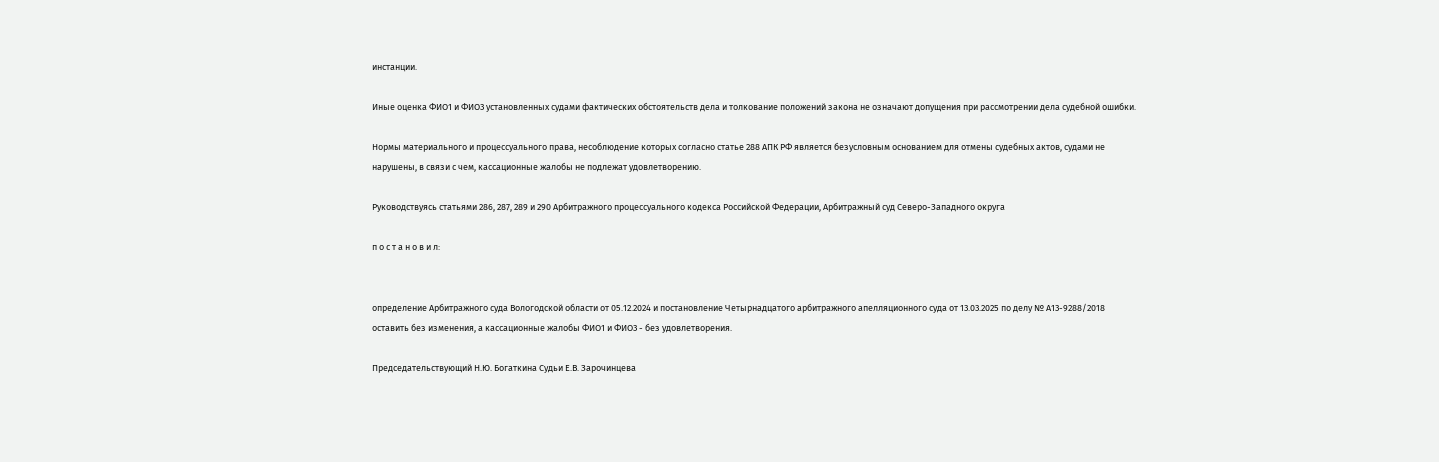инстанции.

Иные оценка ФИО1 и ФИО3 установленных судами фактических обстоятельств дела и толкование положений закона не означают допущения при рассмотрении дела судебной ошибки.

Нормы материального и процессуального права, несоблюдение которых согласно статье 288 АПК РФ является безусловным основанием для отмены судебных актов, судами не нарушены, в связи с чем, кассационные жалобы не подлежат удовлетворению.

Руководствуясь статьями 286, 287, 289 и 290 Арбитражного процессуального кодекса Российской Федерации, Арбитражный суд Северо-Западного округа

п о с т а н о в и л:


определение Арбитражного суда Вологодской области от 05.12.2024 и постановление Четырнадцатого арбитражного апелляционного суда от 13.03.2025 по делу № А13-9288/2018 оставить без изменения, а кассационные жалобы ФИО1 и ФИО3 - без удовлетворения.

Председательствующий Н.Ю. Богаткина Судьи Е.В. Зарочинцева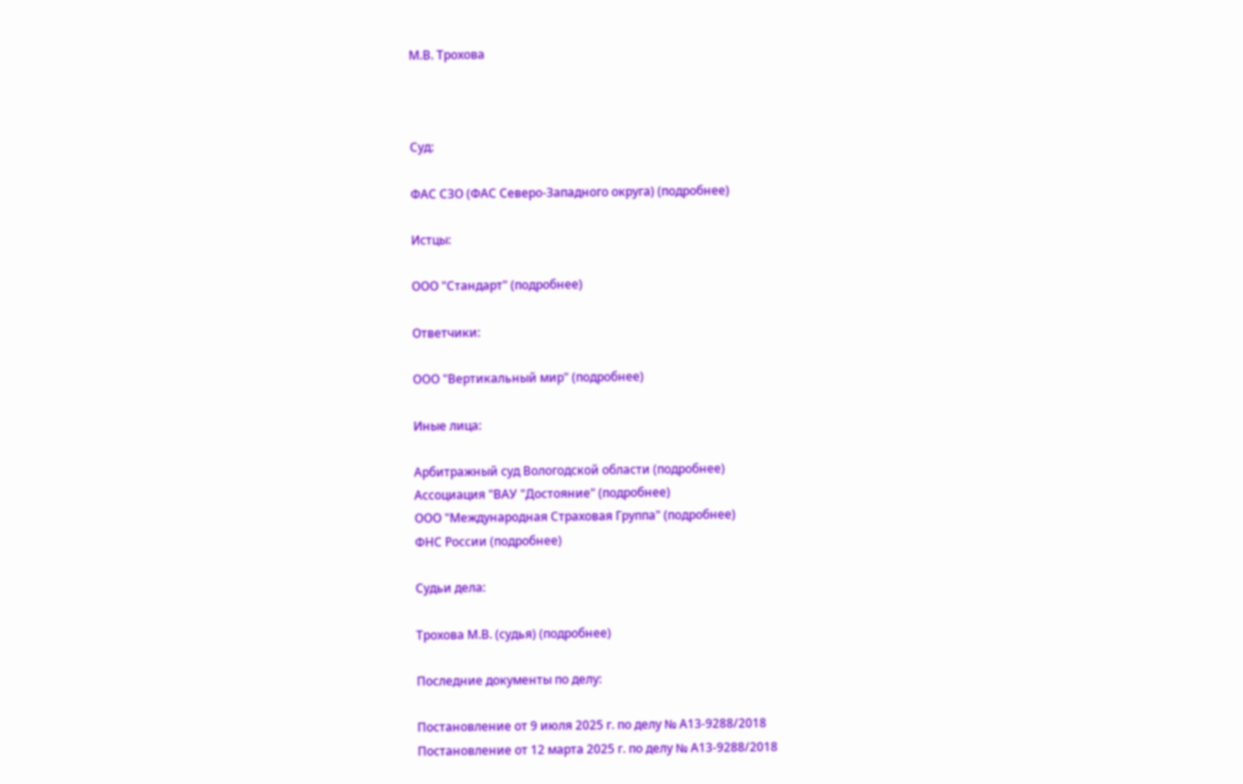М.В. Трохова



Суд:

ФАС СЗО (ФАС Северо-Западного округа) (подробнее)

Истцы:

ООО "Стандарт" (подробнее)

Ответчики:

ООО "Вертикальный мир" (подробнее)

Иные лица:

Арбитражный суд Вологодской области (подробнее)
Ассоциация "ВАУ "Достояние" (подробнее)
ООО "Международная Страховая Группа" (подробнее)
ФНС России (подробнее)

Судьи дела:

Трохова М.В. (судья) (подробнее)

Последние документы по делу:

Постановление от 9 июля 2025 г. по делу № А13-9288/2018
Постановление от 12 марта 2025 г. по делу № А13-9288/2018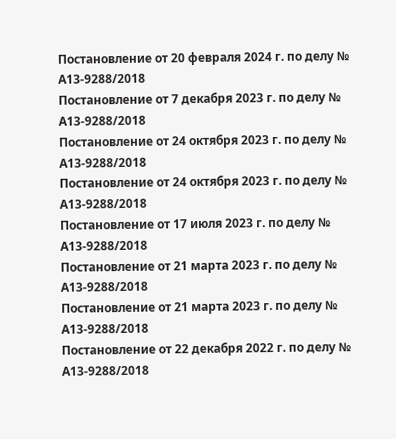Постановление от 20 февраля 2024 г. по делу № А13-9288/2018
Постановление от 7 декабря 2023 г. по делу № А13-9288/2018
Постановление от 24 октября 2023 г. по делу № А13-9288/2018
Постановление от 24 октября 2023 г. по делу № А13-9288/2018
Постановление от 17 июля 2023 г. по делу № А13-9288/2018
Постановление от 21 марта 2023 г. по делу № А13-9288/2018
Постановление от 21 марта 2023 г. по делу № А13-9288/2018
Постановление от 22 декабря 2022 г. по делу № А13-9288/2018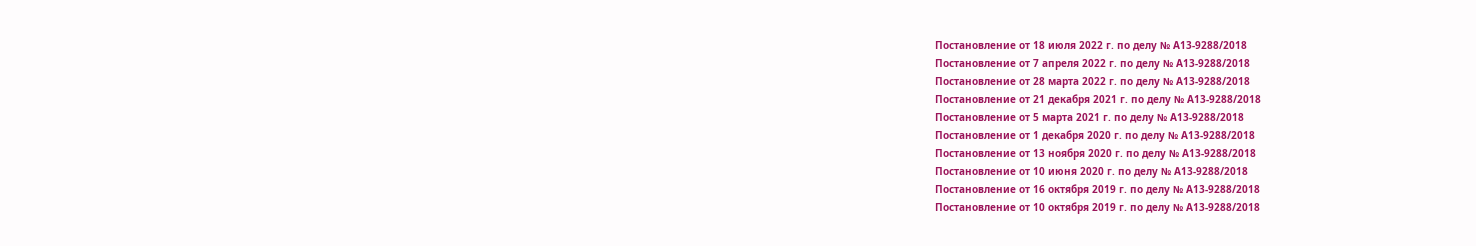Постановление от 18 июля 2022 г. по делу № А13-9288/2018
Постановление от 7 апреля 2022 г. по делу № А13-9288/2018
Постановление от 28 марта 2022 г. по делу № А13-9288/2018
Постановление от 21 декабря 2021 г. по делу № А13-9288/2018
Постановление от 5 марта 2021 г. по делу № А13-9288/2018
Постановление от 1 декабря 2020 г. по делу № А13-9288/2018
Постановление от 13 ноября 2020 г. по делу № А13-9288/2018
Постановление от 10 июня 2020 г. по делу № А13-9288/2018
Постановление от 16 октября 2019 г. по делу № А13-9288/2018
Постановление от 10 октября 2019 г. по делу № А13-9288/2018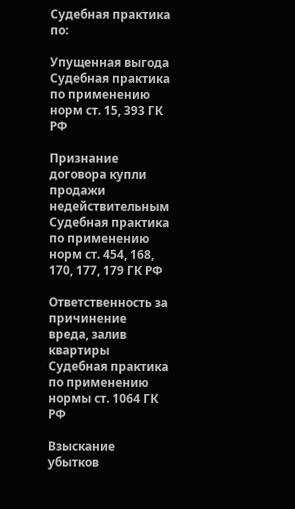Судебная практика по:

Упущенная выгода
Судебная практика по применению норм ст. 15, 393 ГК РФ

Признание договора купли продажи недействительным
Судебная практика по применению норм ст. 454, 168, 170, 177, 179 ГК РФ

Ответственность за причинение вреда, залив квартиры
Судебная практика по применению нормы ст. 1064 ГК РФ

Взыскание убытков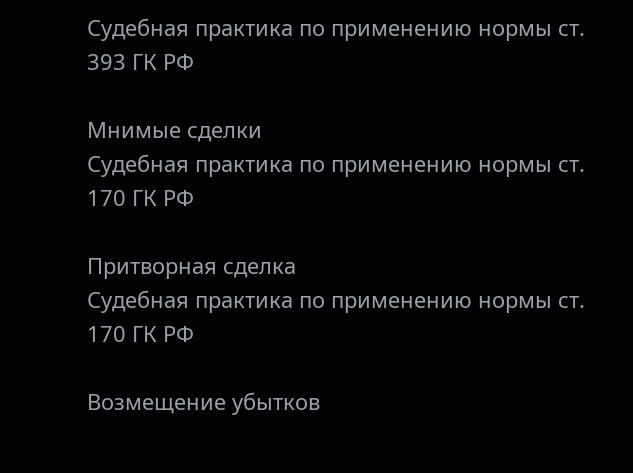Судебная практика по применению нормы ст. 393 ГК РФ

Мнимые сделки
Судебная практика по применению нормы ст. 170 ГК РФ

Притворная сделка
Судебная практика по применению нормы ст. 170 ГК РФ

Возмещение убытков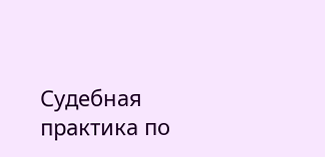Судебная практика по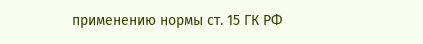применению нормы ст. 15 ГК РФ